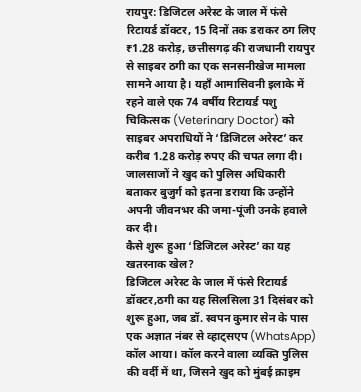रायपुर: डिजिटल अरेस्ट के जाल में फंसे रिटायर्ड डॉक्टर, 15 दिनों तक डराकर ठग लिए ₹1.28 करोड़, छत्तीसगढ़ की राजधानी रायपुर से साइबर ठगी का एक सनसनीखेज मामला सामने आया है। यहाँ आमासिवनी इलाके में रहने वाले एक 74 वर्षीय रिटायर्ड पशु चिकित्सक (Veterinary Doctor) को साइबर अपराधियों ने ‘डिजिटल अरेस्ट’ कर करीब 1.28 करोड़ रुपए की चपत लगा दी। जालसाजों ने खुद को पुलिस अधिकारी बताकर बुजुर्ग को इतना डराया कि उन्होंने अपनी जीवनभर की जमा-पूंजी उनके हवाले कर दी।
कैसे शुरू हुआ ‘डिजिटल अरेस्ट’ का यह खतरनाक खेल?
डिजिटल अरेस्ट के जाल में फंसे रिटायर्ड डॉक्टर,ठगी का यह सिलसिला 31 दिसंबर को शुरू हुआ, जब डॉ. स्वपन कुमार सेन के पास एक अज्ञात नंबर से व्हाट्सएप (WhatsApp) कॉल आया। कॉल करने वाला व्यक्ति पुलिस की वर्दी में था, जिसने खुद को मुंबई क्राइम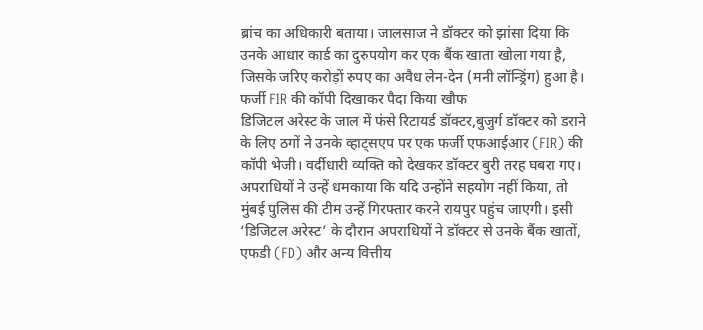ब्रांच का अधिकारी बताया। जालसाज ने डॉक्टर को झांसा दिया कि उनके आधार कार्ड का दुरुपयोग कर एक बैंक खाता खोला गया है, जिसके जरिए करोड़ों रुपए का अवैध लेन-देन (मनी लॉन्ड्रिंग) हुआ है।
फर्जी FIR की कॉपी दिखाकर पैदा किया खौफ
डिजिटल अरेस्ट के जाल में फंसे रिटायर्ड डॉक्टर,बुजुर्ग डॉक्टर को डराने के लिए ठगों ने उनके व्हाट्सएप पर एक फर्जी एफआईआर (FIR) की कॉपी भेजी। वर्दीधारी व्यक्ति को देखकर डॉक्टर बुरी तरह घबरा गए। अपराधियों ने उन्हें धमकाया कि यदि उन्होंने सहयोग नहीं किया, तो मुंबई पुलिस की टीम उन्हें गिरफ्तार करने रायपुर पहुंच जाएगी। इसी ‘डिजिटल अरेस्ट’ के दौरान अपराधियों ने डॉक्टर से उनके बैंक खातों, एफडी (FD) और अन्य वित्तीय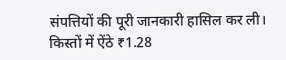संपत्तियों की पूरी जानकारी हासिल कर ली।
किस्तों में ऐंठे ₹1.28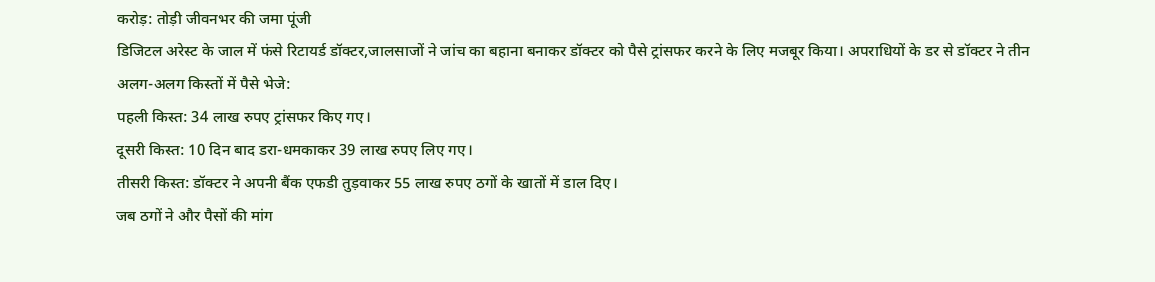करोड़: तोड़ी जीवनभर की जमा पूंजी
डिजिटल अरेस्ट के जाल में फंसे रिटायर्ड डॉक्टर,जालसाजों ने जांच का बहाना बनाकर डॉक्टर को पैसे ट्रांसफर करने के लिए मजबूर किया। अपराधियों के डर से डॉक्टर ने तीन अलग-अलग किस्तों में पैसे भेजे:
पहली किस्त: 34 लाख रुपए ट्रांसफर किए गए।
दूसरी किस्त: 10 दिन बाद डरा-धमकाकर 39 लाख रुपए लिए गए।
तीसरी किस्त: डॉक्टर ने अपनी बैंक एफडी तुड़वाकर 55 लाख रुपए ठगों के खातों में डाल दिए।
जब ठगों ने और पैसों की मांग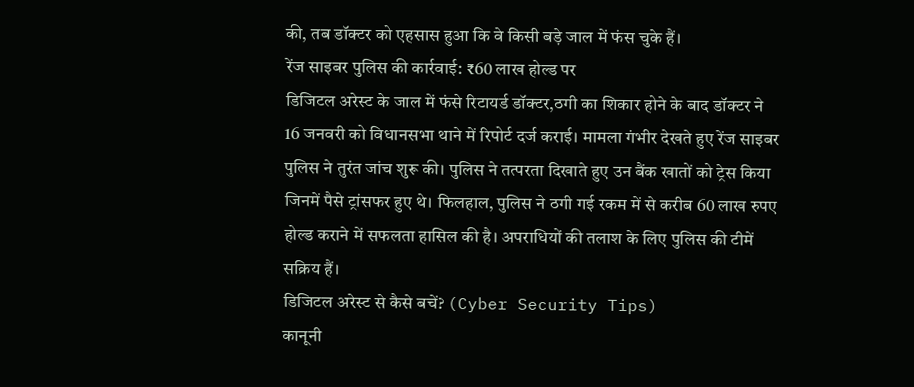की, तब डॉक्टर को एहसास हुआ कि वे किसी बड़े जाल में फंस चुके हैं।
रेंज साइबर पुलिस की कार्रवाई: ₹60 लाख होल्ड पर
डिजिटल अरेस्ट के जाल में फंसे रिटायर्ड डॉक्टर,ठगी का शिकार होने के बाद डॉक्टर ने 16 जनवरी को विधानसभा थाने में रिपोर्ट दर्ज कराई। मामला गंभीर देखते हुए रेंज साइबर पुलिस ने तुरंत जांच शुरू की। पुलिस ने तत्परता दिखाते हुए उन बैंक खातों को ट्रेस किया जिनमें पैसे ट्रांसफर हुए थे। फिलहाल, पुलिस ने ठगी गई रकम में से करीब 60 लाख रुपए होल्ड कराने में सफलता हासिल की है। अपराधियों की तलाश के लिए पुलिस की टीमें सक्रिय हैं।
डिजिटल अरेस्ट से कैसे बचें? (Cyber Security Tips)
कानूनी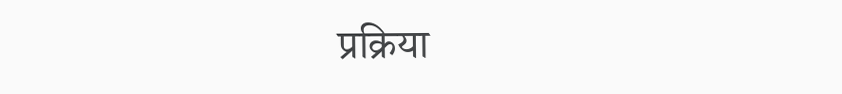प्रक्रिया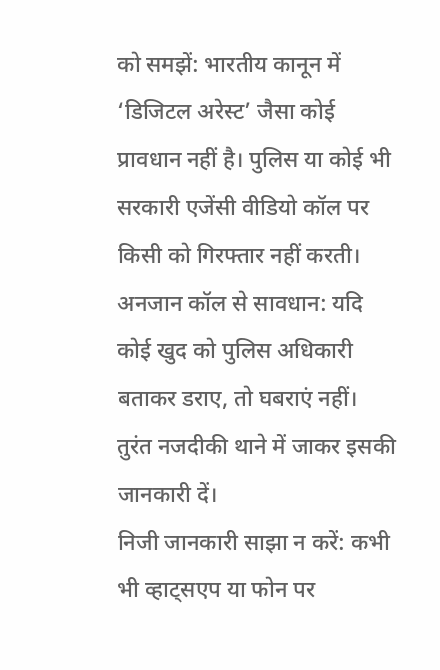को समझें: भारतीय कानून में ‘डिजिटल अरेस्ट’ जैसा कोई प्रावधान नहीं है। पुलिस या कोई भी सरकारी एजेंसी वीडियो कॉल पर किसी को गिरफ्तार नहीं करती।
अनजान कॉल से सावधान: यदि कोई खुद को पुलिस अधिकारी बताकर डराए, तो घबराएं नहीं। तुरंत नजदीकी थाने में जाकर इसकी जानकारी दें।
निजी जानकारी साझा न करें: कभी भी व्हाट्सएप या फोन पर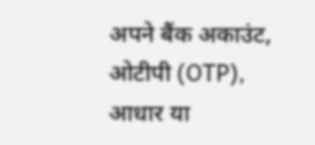अपने बैंक अकाउंट, ओटीपी (OTP), आधार या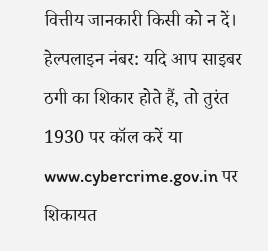वित्तीय जानकारी किसी को न दें।
हेल्पलाइन नंबर: यदि आप साइबर ठगी का शिकार होते हैं, तो तुरंत 1930 पर कॉल करें या www.cybercrime.gov.in पर शिकायत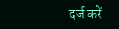दर्ज करें